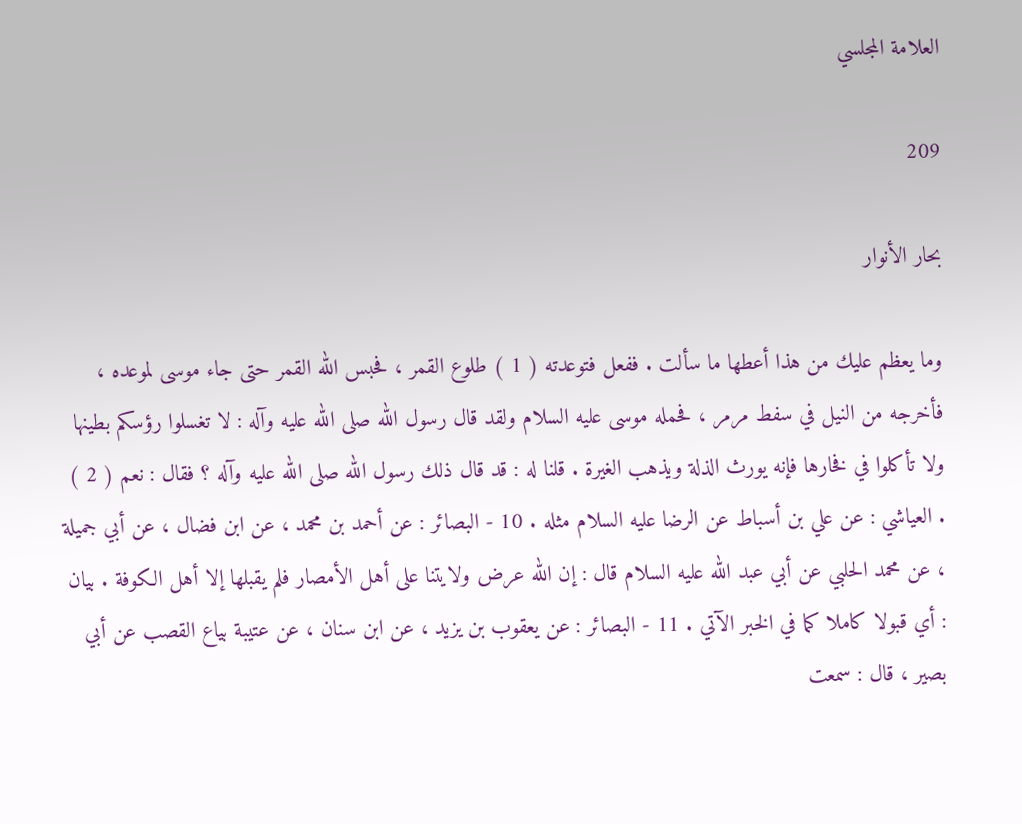العلامة المجلسي

209

بحار الأنوار

وما يعظم عليك من هذا أعطها ما سألت . ففعل فتوعدته ( 1 ) طلوع القمر ، فحبس الله القمر حتى جاء موسى لموعده ، فأخرجه من النيل في سفط مرمر ، فحمله موسى عليه السلام ولقد قال رسول الله صلى الله عليه وآله : لا تغسلوا رؤسكم بطينها ولا تأكلوا في فخارها فإنه يورث الذلة ويذهب الغيرة . قلنا له : قد قال ذلك رسول الله صلى الله عليه وآله ؟ فقال : نعم ( 2 ) . العياشي : عن علي بن أسباط عن الرضا عليه السلام مثله . 10 - البصائر : عن أحمد بن محمد ، عن ابن فضال ، عن أبي جميلة ، عن محمد الحلبي عن أبي عبد الله عليه السلام قال : إن الله عرض ولايتنا على أهل الأمصار فلم يقبلها إلا أهل الكوفة . بيان : أي قبولا كاملا كما في الخبر الآتي . 11 - البصائر : عن يعقوب بن يزيد ، عن ابن سنان ، عن عتيبة بياع القصب عن أبي بصير ، قال : سمعت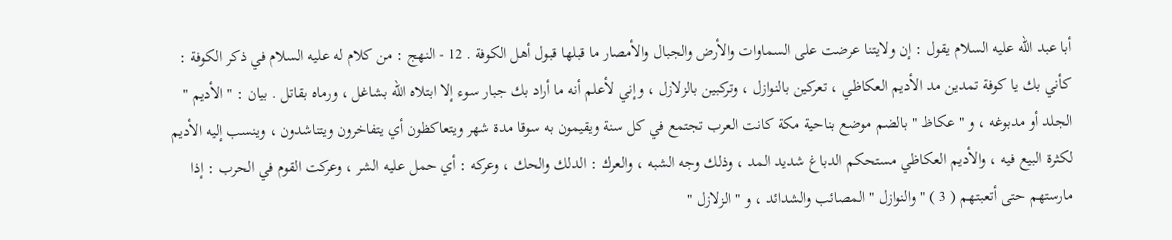أبا عبد الله عليه السلام يقول : إن ولايتنا عرضت على السماوات والأرض والجبال والأمصار ما قبلها قبول أهل الكوفة . 12 - النهج : من كلام له عليه السلام في ذكر الكوفة : كأني بك يا كوفة تمدين مد الأديم العكاظي ، تعركين بالنوازل ، وتركبين بالزلازل ، وإني لأعلم أنه ما أراد بك جبار سوء إلا ابتلاه الله بشاغل ، ورماه بقاتل . بيان : " الأديم " الجلد أو مدبوغه ، و " عكاظ " بالضم موضع بناحية مكة كانت العرب تجتمع في كل سنة ويقيمون به سوقا مدة شهر ويتعاكظون أي يتفاخرون ويتناشدون ، وينسب إليه الأديم لكثرة البيع فيه ، والأديم العكاظي مستحكم الدباغ شديد المد ، وذلك وجه الشبه ، والعرك : الدلك والحك ، وعركه : أي حمل عليه الشر ، وعركت القوم في الحرب : إذا مارستهم حتى أتعبتهم ( 3 ) " والنوازل " المصائب والشدائد ، و " الزلازل "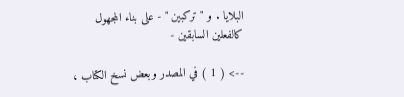البلايا . و " تركبين " - على بناء المجهول كالفعلين السابقين -

--> ( 1 ) في المصدر وبعض نسخ الكتاب ،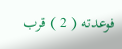فوعدته ( 2 ) قرب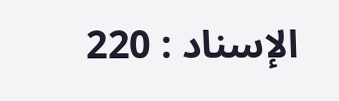الإسناد : 220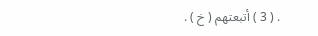. ( 3 ) أتبعتهم ( خ ) .